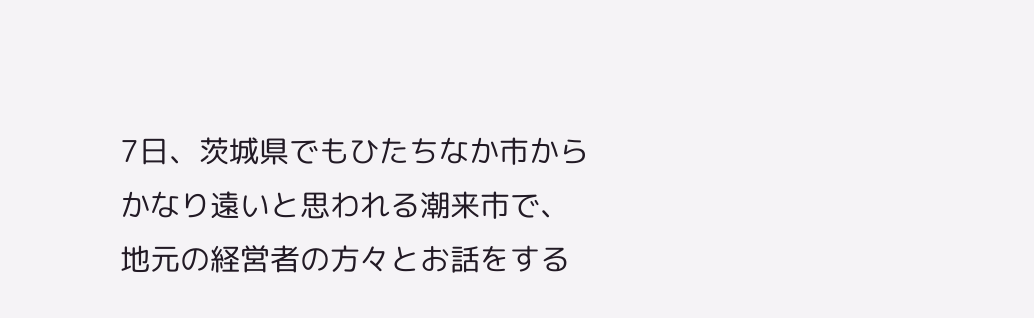7日、茨城県でもひたちなか市からかなり遠いと思われる潮来市で、地元の経営者の方々とお話をする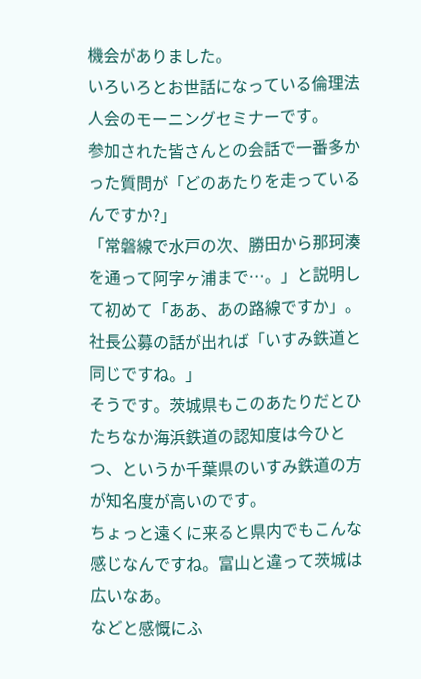機会がありました。
いろいろとお世話になっている倫理法人会のモーニングセミナーです。
参加された皆さんとの会話で一番多かった質問が「どのあたりを走っているんですか?」
「常磐線で水戸の次、勝田から那珂湊を通って阿字ヶ浦まで…。」と説明して初めて「ああ、あの路線ですか」。
社長公募の話が出れば「いすみ鉄道と同じですね。」
そうです。茨城県もこのあたりだとひたちなか海浜鉄道の認知度は今ひとつ、というか千葉県のいすみ鉄道の方が知名度が高いのです。
ちょっと遠くに来ると県内でもこんな感じなんですね。富山と違って茨城は広いなあ。
などと感慨にふ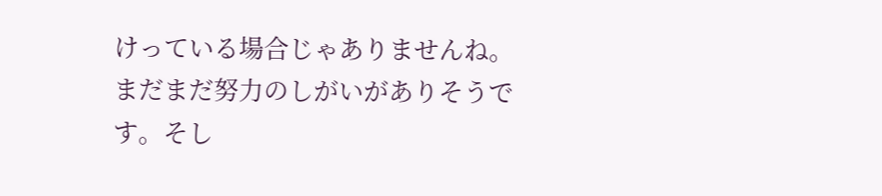けっている場合じゃありませんね。
まだまだ努力のしがいがありそうです。そし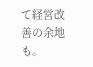て経営改善の余地も。